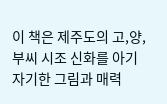이 책은 제주도의 고,양,부씨 시조 신화를 아기자기한 그림과 매력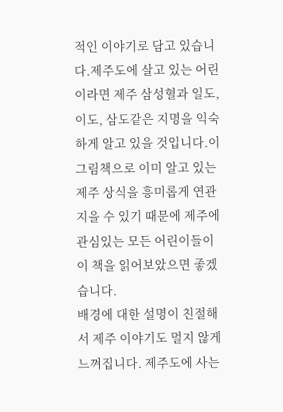적인 이야기로 담고 있습니다.제주도에 살고 있는 어린이라면 제주 삼성혈과 일도, 이도, 삼도같은 지명을 익숙하게 알고 있을 것입니다.이 그림책으로 이미 알고 있는 제주 상식을 흥미롭게 연관지을 수 있기 때문에 제주에 관심있는 모든 어린이들이 이 책을 읽어보았으면 좋겠습니다.
배경에 대한 설명이 친절해서 제주 이야기도 멀지 않게 느껴집니다. 제주도에 사는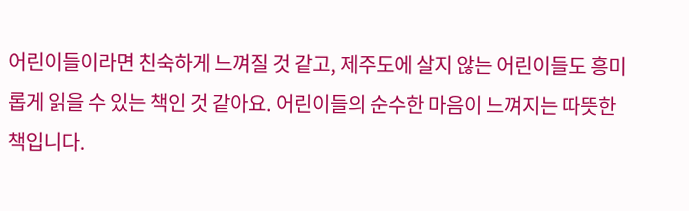어린이들이라면 친숙하게 느껴질 것 같고, 제주도에 살지 않는 어린이들도 흥미롭게 읽을 수 있는 책인 것 같아요. 어린이들의 순수한 마음이 느껴지는 따뜻한 책입니다.